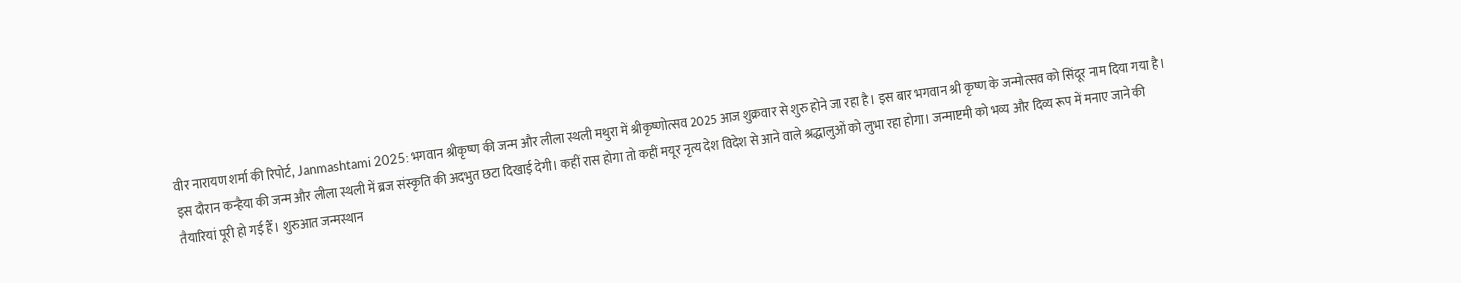वीर नारायण शर्मा की रिपोर्ट, Janmashtami 2025: भगवान श्रीकृष्ण की जन्म और लीला स्थली मथुरा में श्रीकृष्णोत्सव 2025 आज शुक्रवार से शुरु होने जा रहा है। इस बार भगवान श्री कृष्ण के जन्मोत्सव को सिंदूर नाम दिया गया है। इस दौरान कन्हैया की जन्म और लीला स्थली में ब्रज संस्कृति की अदभुत छटा दिखाई देगी। कहीं रास होगा तो कहीं मयूर नृत्य देश विदेश से आने वाले श्रद्धालुओं को लुभा रहा होगा। जन्माष्टमी को भव्य और दिव्य रूप में मनाए जाने की तैयारियां पूरी हो गई हैँ। शुरुआत जन्मस्थान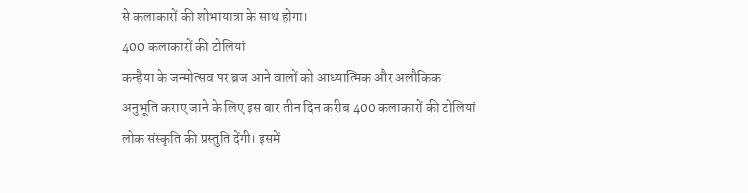से कलाकारों की शोभायात्रा के साथ होगा।
400 कलाकारों की टोलियां
कन्हैया के जन्मोत्सव पर ब्रज आने वालों को आध्यात्मिक और अलौकिक अनुभूति कराए जाने के लिए इस बार तीन दिन करीब 400 कलाकारों की टोलियां लोक संस्कृति की प्रस्तुति देंगी। इसमें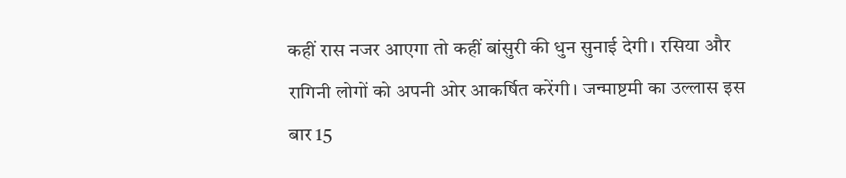कहीं रास नजर आएगा तो कहीं बांसुरी की धुन सुनाई देगी। रसिया और रागिनी लोगों को अपनी ओर आकर्षित करेंगी। जन्माष्टमी का उल्लास इस बार 15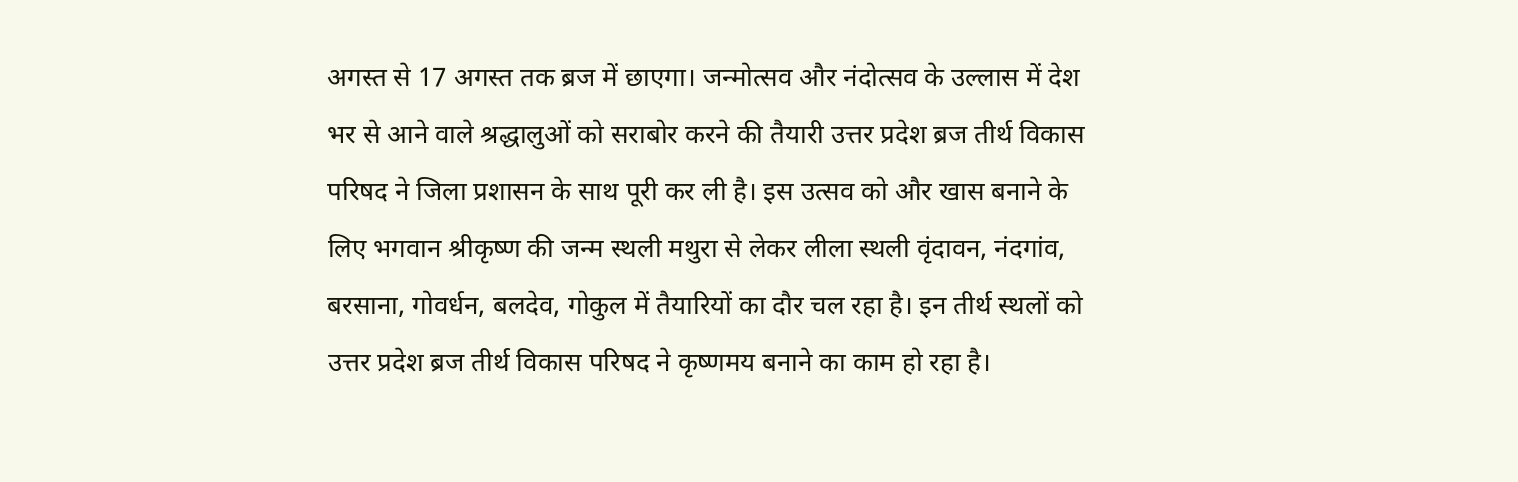अगस्त से 17 अगस्त तक ब्रज में छाएगा। जन्मोत्सव और नंदोत्सव के उल्लास में देश भर से आने वाले श्रद्धालुओं को सराबोर करने की तैयारी उत्तर प्रदेश ब्रज तीर्थ विकास परिषद ने जिला प्रशासन के साथ पूरी कर ली है। इस उत्सव को और खास बनाने के लिए भगवान श्रीकृष्ण की जन्म स्थली मथुरा से लेकर लीला स्थली वृंदावन, नंदगांव, बरसाना, गोवर्धन, बलदेव, गोकुल में तैयारियों का दौर चल रहा है। इन तीर्थ स्थलों को उत्तर प्रदेश ब्रज तीर्थ विकास परिषद ने कृष्णमय बनाने का काम हो रहा है।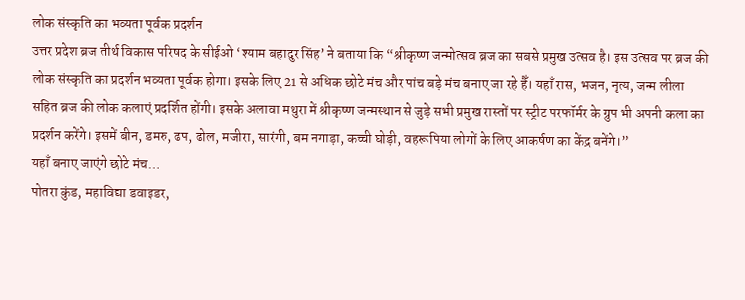लोक संस्कृति का भव्यता पूर्वक प्रदर्शन
उत्तर प्रदेश ब्रज तीर्थ विकास परिषद के सीईओ ‘श्याम बहादुर सिंह’ ने बताया कि “श्रीकृष्ण जन्मोत्सव ब्रज का सबसे प्रमुख उत्सव है। इस उत्सव पर ब्रज की लोक संस्कृति का प्रदर्शन भव्यता पूर्वक होगा। इसके लिए 21 से अधिक छोटे मंच और पांच बड़े मंच बनाए जा रहे हैँ। यहाँ रास, भजन, नृत्य, जन्म लीला सहित ब्रज की लोक कलाएं प्रदर्शित होंगी। इसके अलावा मथुरा में श्रीकृष्ण जन्मस्थान से जुड़े सभी प्रमुख रास्तों पर स्ट्रीट परफॉर्मर के ग्रुप भी अपनी कला का प्रदर्शन करेंगे। इसमें बीन, डमरु, ढप, ढोल, मजीरा, सारंगी, बम नगाड़ा, कच्ची घोड़ी, वहरूपिया लोगों के लिए आकर्षण का केंद्र बनेंगे।”
यहाँ बनाए जाएंगे छोटे मंच…
पोतरा कुंड, महाविद्या डवाइडर,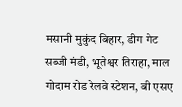मसानी मुकुंद बिहार, डीग गेट सब्जी मंडी, भूतेश्वर तिराहा, माल गोदाम रोड रेलवे स्टेशन, बी एसए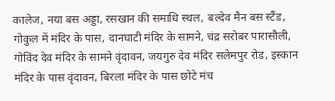कालेज, नया बस अड्डा, रसखान की समाधि स्थल, बल्देव मैन बस स्टैंड, गोकुल में मंदिर के पास, दानघाटी मंदिर के सामने, चंद्र सरोबर पारासौली, गोविंद देव मंदिर के सामने वृंदावन, जयगुरु देव मंदिर सलेमपुर रोड, इस्कान मंदिर के पास वृंदावन, बिरला मंदिर के पास छोटे मंच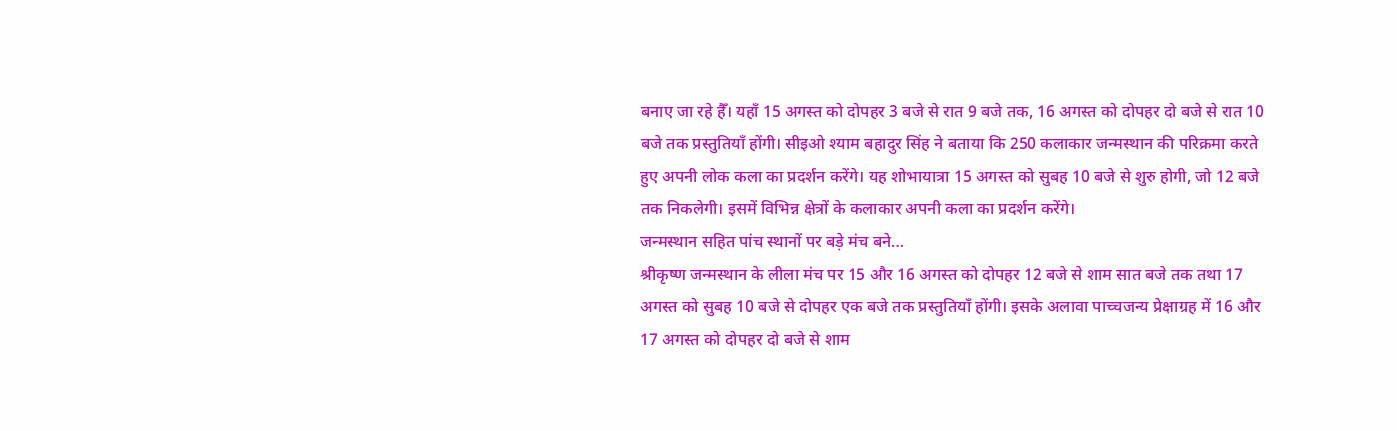बनाए जा रहे हैँ। यहाँ 15 अगस्त को दोपहर 3 बजे से रात 9 बजे तक, 16 अगस्त को दोपहर दो बजे से रात 10 बजे तक प्रस्तुतियाँ होंगी। सीइओ श्याम बहादुर सिंह ने बताया कि 250 कलाकार जन्मस्थान की परिक्रमा करते हुए अपनी लोक कला का प्रदर्शन करेंगे। यह शोभायात्रा 15 अगस्त को सुबह 10 बजे से शुरु होगी, जो 12 बजे तक निकलेगी। इसमें विभिन्न क्षेत्रों के कलाकार अपनी कला का प्रदर्शन करेंगे।
जन्मस्थान सहित पांच स्थानों पर बड़े मंच बने…
श्रीकृष्ण जन्मस्थान के लीला मंच पर 15 और 16 अगस्त को दोपहर 12 बजे से शाम सात बजे तक तथा 17 अगस्त को सुबह 10 बजे से दोपहर एक बजे तक प्रस्तुतियाँ होंगी। इसके अलावा पाच्चजन्य प्रेक्षाग्रह में 16 और 17 अगस्त को दोपहर दो बजे से शाम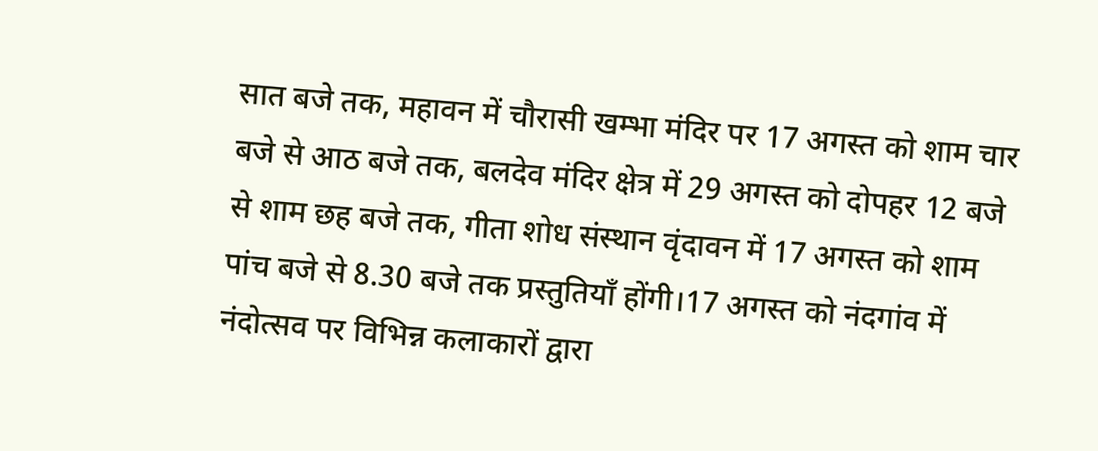सात बजे तक, महावन में चौरासी खम्भा मंदिर पर 17 अगस्त को शाम चार बजे से आठ बजे तक, बलदेव मंदिर क्षेत्र में 29 अगस्त को दोपहर 12 बजे से शाम छह बजे तक, गीता शोध संस्थान वृंदावन में 17 अगस्त को शाम पांच बजे से 8.30 बजे तक प्रस्तुतियाँ होंगी।17 अगस्त को नंदगांव में नंदोत्सव पर विभिन्न कलाकारों द्वारा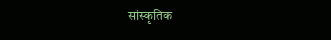सांस्कृतिक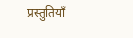प्रस्तुतियाँ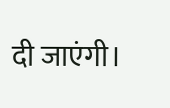दी जाएंगी।